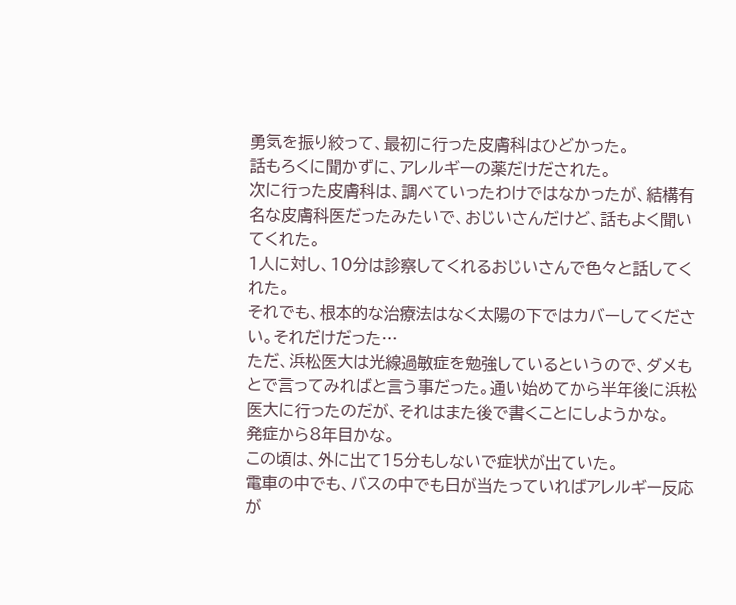勇気を振り絞って、最初に行った皮膚科はひどかった。
話もろくに聞かずに、アレルギーの薬だけだされた。
次に行った皮膚科は、調べていったわけではなかったが、結構有名な皮膚科医だったみたいで、おじいさんだけど、話もよく聞いてくれた。
1人に対し、10分は診察してくれるおじいさんで色々と話してくれた。
それでも、根本的な治療法はなく太陽の下ではカバーしてください。それだけだった…
ただ、浜松医大は光線過敏症を勉強しているというので、ダメもとで言ってみればと言う事だった。通い始めてから半年後に浜松医大に行ったのだが、それはまた後で書くことにしようかな。
発症から8年目かな。
この頃は、外に出て15分もしないで症状が出ていた。
電車の中でも、バスの中でも日が当たっていればアレルギー反応が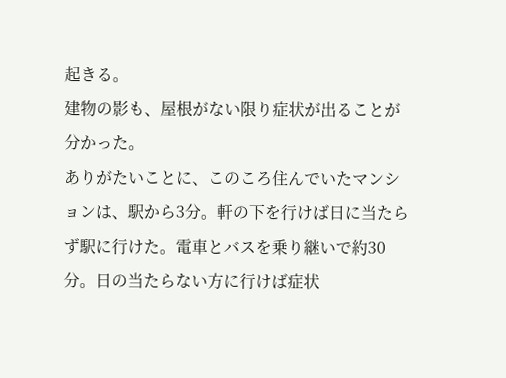起きる。
建物の影も、屋根がない限り症状が出ることが分かった。
ありがたいことに、このころ住んでいたマンションは、駅から3分。軒の下を行けば日に当たらず駅に行けた。電車とバスを乗り継いで約30分。日の当たらない方に行けば症状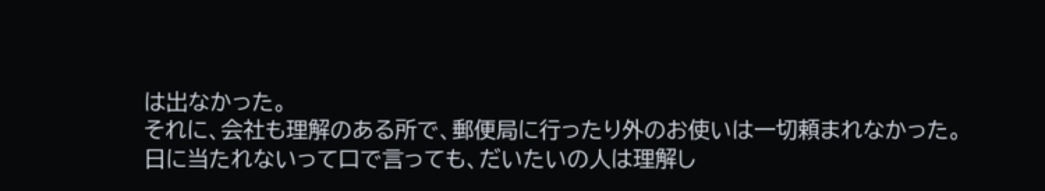は出なかった。
それに、会社も理解のある所で、郵便局に行ったり外のお使いは一切頼まれなかった。
日に当たれないって口で言っても、だいたいの人は理解し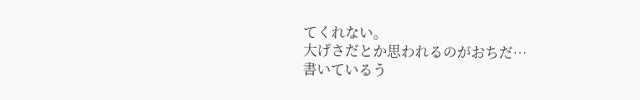てくれない。
大げさだとか思われるのがおちだ…
書いているう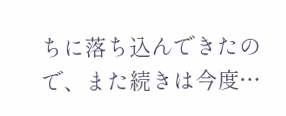ちに落ち込んできたので、また続きは今度…